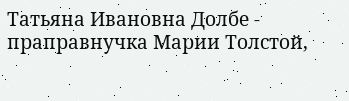Татьяна Ивановна Долбе - праправнучка Марии Толстой,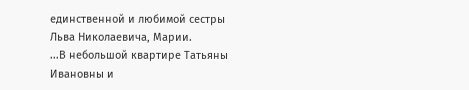единственной и любимой сестры Льва Николаевича, Марии.
...В небольшой квартире Татьяны Ивановны и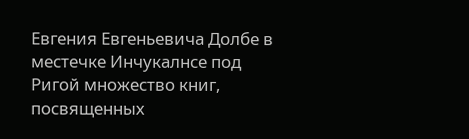Евгения Евгеньевича Долбе в местечке Инчукалнсе под Ригой множество книг, посвященных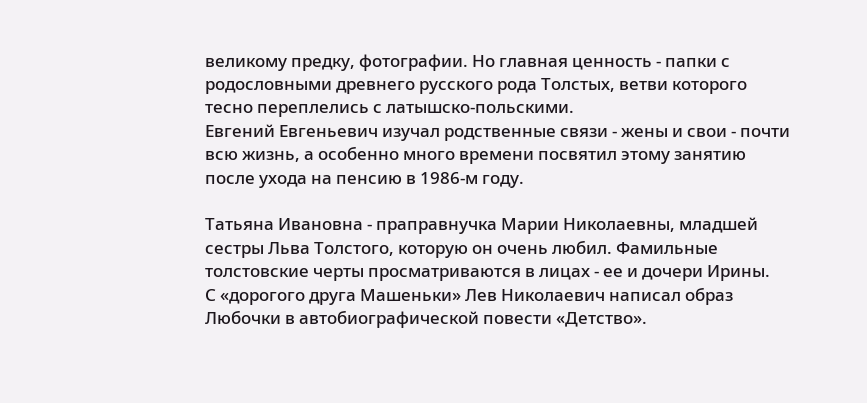великому предку, фотографии. Но главная ценность - папки с родословными древнего русского рода Толстых, ветви которого тесно переплелись с латышско-польскими.
Евгений Евгеньевич изучал родственные связи - жены и свои - почти всю жизнь, а особенно много времени посвятил этому занятию после ухода на пенсию в 1986-м году.

Татьяна Ивановна - праправнучка Марии Николаевны, младшей сестры Льва Толстого, которую он очень любил. Фамильные толстовские черты просматриваются в лицах - ее и дочери Ирины.
С «дорогого друга Машеньки» Лев Николаевич написал образ Любочки в автобиографической повести «Детство».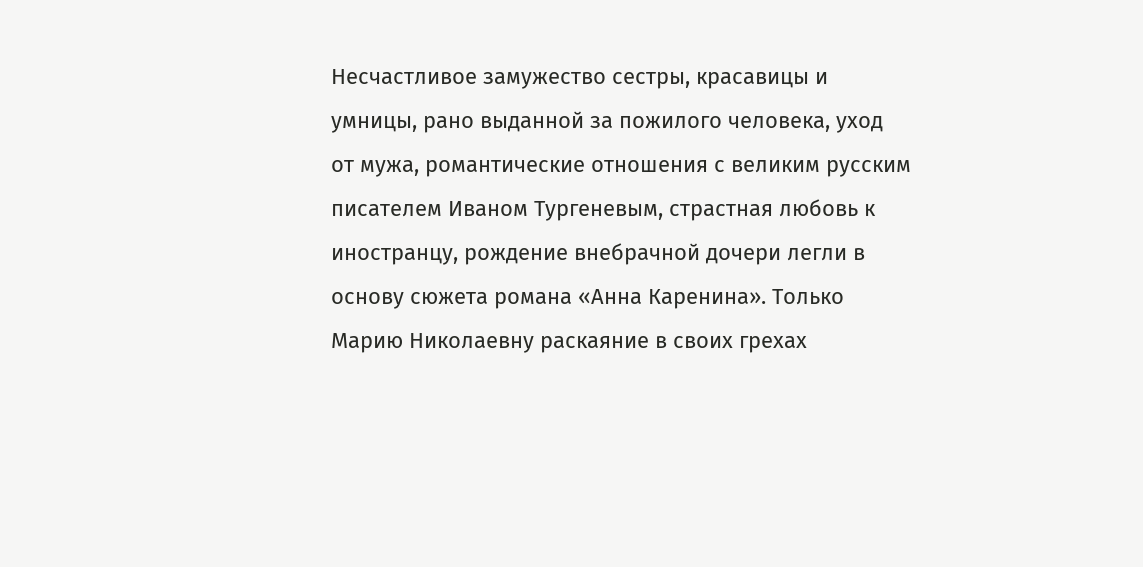Несчастливое замужество сестры, красавицы и умницы, рано выданной за пожилого человека, уход от мужа, романтические отношения с великим русским писателем Иваном Тургеневым, страстная любовь к иностранцу, рождение внебрачной дочери легли в основу сюжета романа «Анна Каренина». Только Марию Николаевну раскаяние в своих грехах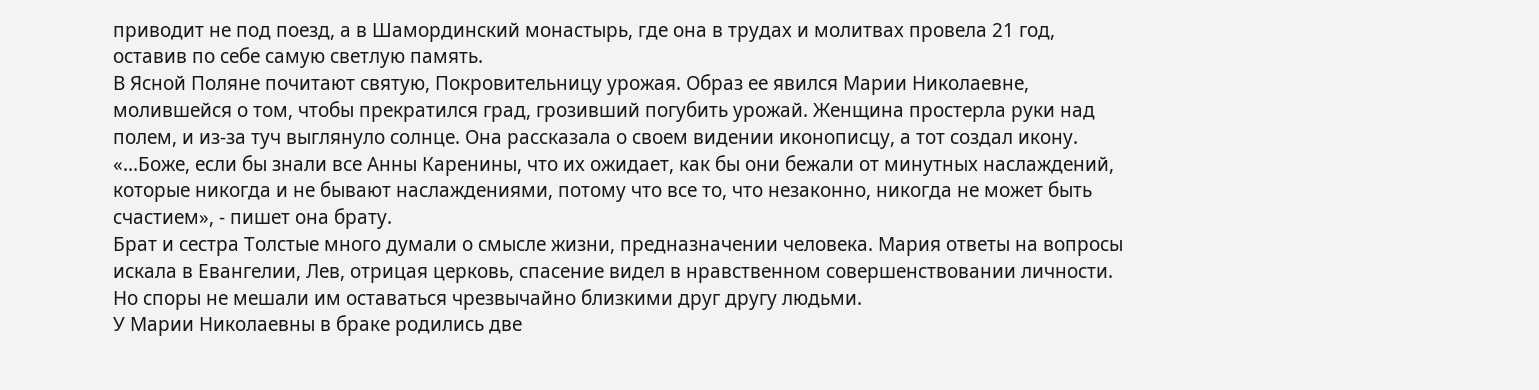приводит не под поезд, а в Шамординский монастырь, где она в трудах и молитвах провела 21 год, оставив по себе самую светлую память.
В Ясной Поляне почитают святую, Покровительницу урожая. Образ ее явился Марии Николаевне, молившейся о том, чтобы прекратился град, грозивший погубить урожай. Женщина простерла руки над полем, и из-за туч выглянуло солнце. Она рассказала о своем видении иконописцу, а тот создал икону.
«...Боже, если бы знали все Анны Каренины, что их ожидает, как бы они бежали от минутных наслаждений, которые никогда и не бывают наслаждениями, потому что все то, что незаконно, никогда не может быть счастием», - пишет она брату.
Брат и сестра Толстые много думали о смысле жизни, предназначении человека. Мария ответы на вопросы искала в Евангелии, Лев, отрицая церковь, спасение видел в нравственном совершенствовании личности. Но споры не мешали им оставаться чрезвычайно близкими друг другу людьми.
У Марии Николаевны в браке родились две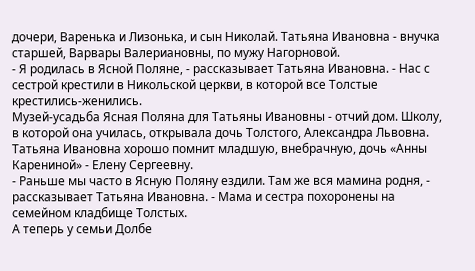дочери, Варенька и Лизонька, и сын Николай. Татьяна Ивановна - внучка старшей, Варвары Валериановны, по мужу Нагорновой.
- Я родилась в Ясной Поляне, - рассказывает Татьяна Ивановна. - Нас с сестрой крестили в Никольской церкви, в которой все Толстые крестились-женились.
Музей-усадьба Ясная Поляна для Татьяны Ивановны - отчий дом. Школу, в которой она училась, открывала дочь Толстого, Александра Львовна. Татьяна Ивановна хорошо помнит младшую, внебрачную, дочь «Анны Карениной» - Елену Сергеевну.
- Раньше мы часто в Ясную Поляну ездили. Там же вся мамина родня, - рассказывает Татьяна Ивановна. - Мама и сестра похоронены на семейном кладбище Толстых.
А теперь у семьи Долбе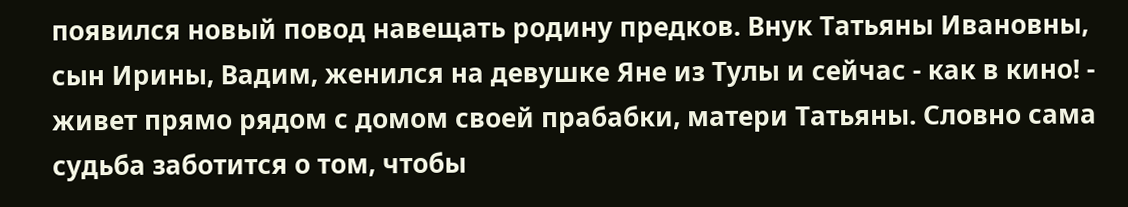появился новый повод навещать родину предков. Внук Татьяны Ивановны, сын Ирины, Вадим, женился на девушке Яне из Тулы и сейчас - как в кино! - живет прямо рядом с домом своей прабабки, матери Татьяны. Словно сама судьба заботится о том, чтобы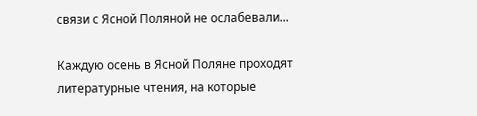связи с Ясной Поляной не ослабевали...

Каждую осень в Ясной Поляне проходят литературные чтения, на которые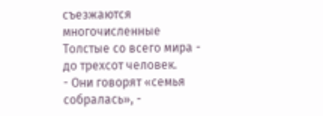съезжаются многочисленные Толстые со всего мира - до трехсот человек.
- Они говорят «семья собралась», -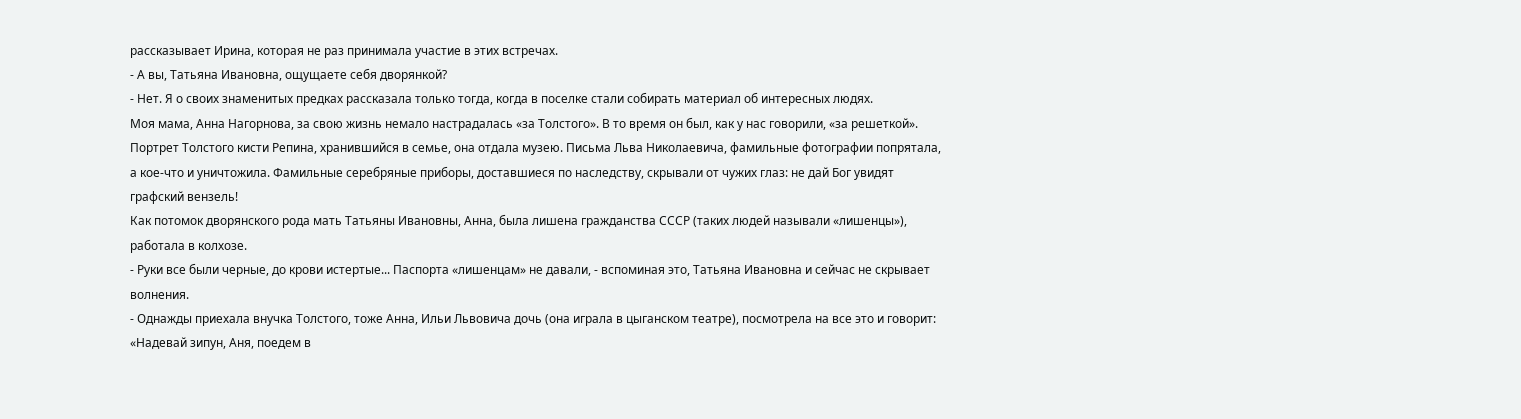рассказывает Ирина, которая не раз принимала участие в этих встречах.
- А вы, Татьяна Ивановна, ощущаете себя дворянкой?
- Нет. Я о своих знаменитых предках рассказала только тогда, когда в поселке стали собирать материал об интересных людях.
Моя мама, Анна Нагорнова, за свою жизнь немало настрадалась «за Толстого». В то время он был, как у нас говорили, «за решеткой». Портрет Толстого кисти Репина, хранившийся в семье, она отдала музею. Письма Льва Николаевича, фамильные фотографии попрятала, а кое-что и уничтожила. Фамильные серебряные приборы, доставшиеся по наследству, скрывали от чужих глаз: не дай Бог увидят графский вензель!
Как потомок дворянского рода мать Татьяны Ивановны, Анна, была лишена гражданства СССР (таких людей называли «лишенцы»), работала в колхозе.
- Руки все были черные, до крови истертые... Паспорта «лишенцам» не давали, - вспоминая это, Татьяна Ивановна и сейчас не скрывает волнения.
- Однажды приехала внучка Толстого, тоже Анна, Ильи Львовича дочь (она играла в цыганском театре), посмотрела на все это и говорит: «Надевай зипун, Аня, поедем в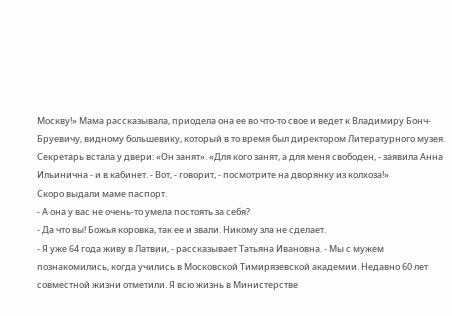Москву!» Мама рассказывала, приодела она ее во что-то свое и ведет к Владимиру Бонч-Бруевичу, видному большевику, который в то время был директором Литературного музея. Секретарь встала у двери: «Он занят». «Для кого занят, а для меня свободен, - заявила Анна Ильинична - и в кабинет. - Вот, - говорит, - посмотрите на дворянку из колхоза!»
Скоро выдали маме паспорт.
- А она у вас не очень-то умела постоять за себя?
- Да что вы! Божья коровка, так ее и звали. Никому зла не сделает.
- Я уже 64 года живу в Латвии, - рассказывает Татьяна Ивановна. - Мы с мужем познакомились, когда учились в Московской Тимирязевской академии. Недавно 60 лет совместной жизни отметили. Я всю жизнь в Министерстве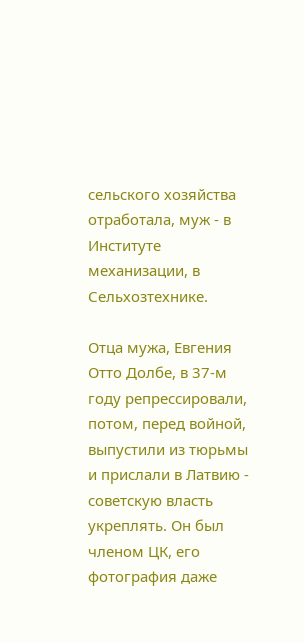сельского хозяйства отработала, муж - в Институте механизации, в Сельхозтехнике.

Отца мужа, Евгения Отто Долбе, в 37-м году репрессировали, потом, перед войной, выпустили из тюрьмы и прислали в Латвию - советскую власть укреплять. Он был членом ЦК, его фотография даже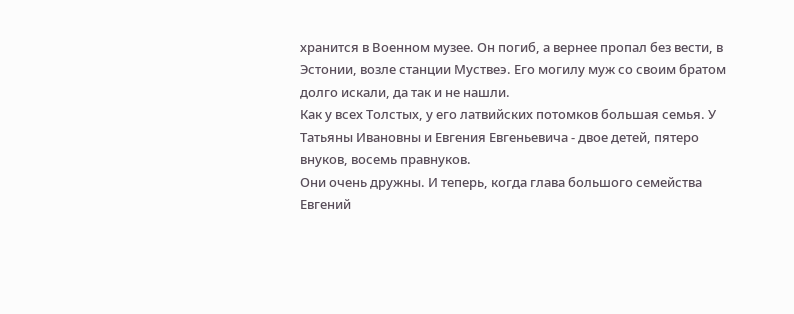хранится в Военном музее. Он погиб, а вернее пропал без вести, в Эстонии, возле станции Муствеэ. Его могилу муж со своим братом долго искали, да так и не нашли.
Как у всех Толстых, у его латвийских потомков большая семья. У Татьяны Ивановны и Евгения Евгеньевича - двое детей, пятеро внуков, восемь правнуков.
Они очень дружны. И теперь, когда глава большого семейства Евгений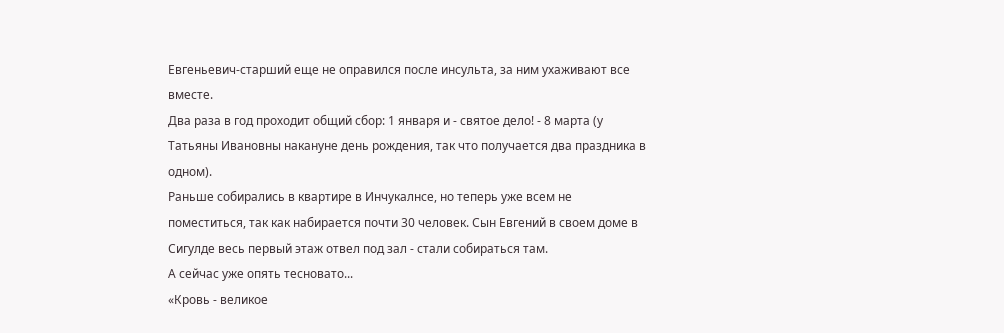Евгеньевич-старший еще не оправился после инсульта, за ним ухаживают все вместе.
Два раза в год проходит общий сбор: 1 января и - святое дело! - 8 марта (у Татьяны Ивановны накануне день рождения, так что получается два праздника в одном).
Раньше собирались в квартире в Инчукалнсе, но теперь уже всем не поместиться, так как набирается почти 30 человек. Сын Евгений в своем доме в Сигулде весь первый этаж отвел под зал - стали собираться там.
А сейчас уже опять тесновато...
«Кровь - великое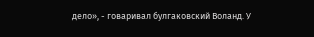дело», - говаривал булгаковский Воланд. У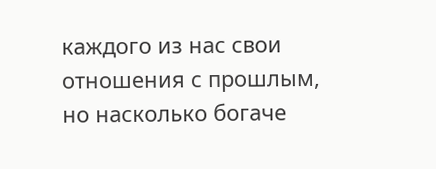каждого из нас свои отношения с прошлым, но насколько богаче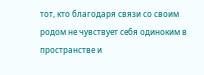тот, кто благодаря связи со своим родом не чувствует себя одиноким в пространстве и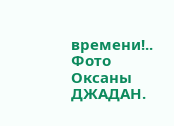времени!..
Фото Оксаны ДЖАДАН.